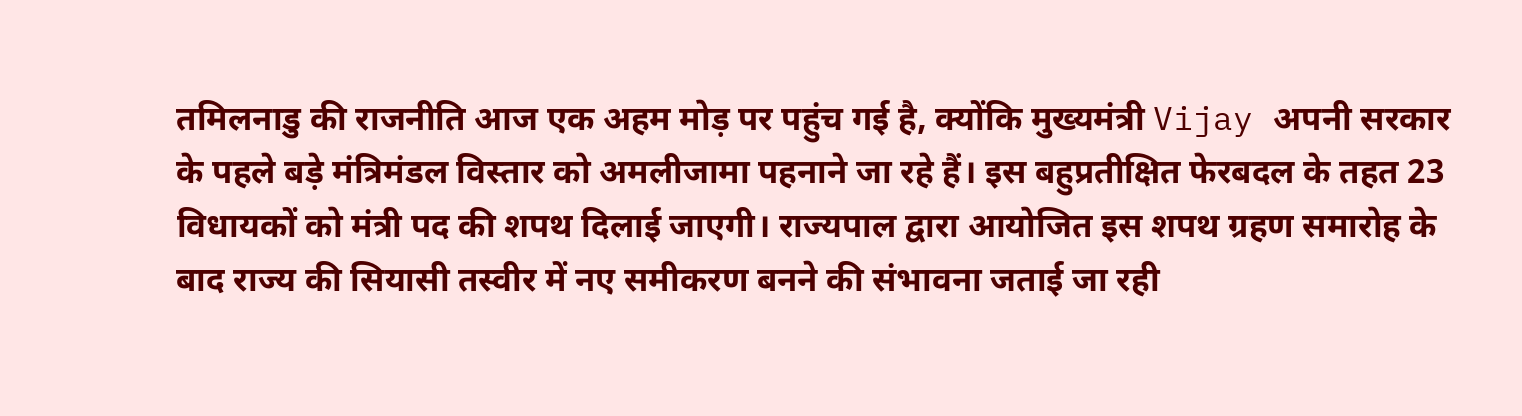तमिलनाडु की राजनीति आज एक अहम मोड़ पर पहुंच गई है, क्योंकि मुख्यमंत्री Vijay अपनी सरकार के पहले बड़े मंत्रिमंडल विस्तार को अमलीजामा पहनाने जा रहे हैं। इस बहुप्रतीक्षित फेरबदल के तहत 23 विधायकों को मंत्री पद की शपथ दिलाई जाएगी। राज्यपाल द्वारा आयोजित इस शपथ ग्रहण समारोह के बाद राज्य की सियासी तस्वीर में नए समीकरण बनने की संभावना जताई जा रही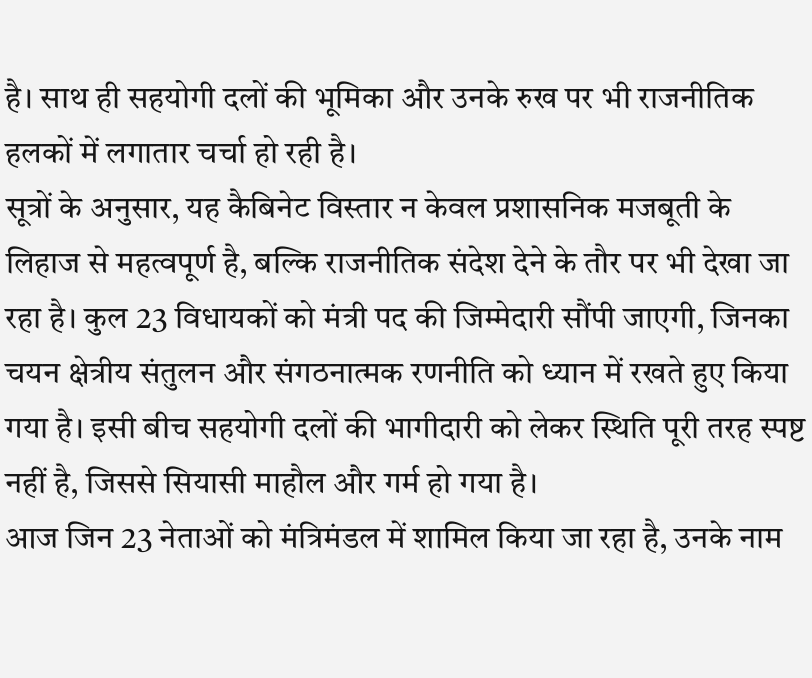है। साथ ही सहयोगी दलों की भूमिका और उनके रुख पर भी राजनीतिक हलकों में लगातार चर्चा हो रही है।
सूत्रों के अनुसार, यह कैबिनेट विस्तार न केवल प्रशासनिक मजबूती के लिहाज से महत्वपूर्ण है, बल्कि राजनीतिक संदेश देने के तौर पर भी देखा जा रहा है। कुल 23 विधायकों को मंत्री पद की जिम्मेदारी सौंपी जाएगी, जिनका चयन क्षेत्रीय संतुलन और संगठनात्मक रणनीति को ध्यान में रखते हुए किया गया है। इसी बीच सहयोगी दलों की भागीदारी को लेकर स्थिति पूरी तरह स्पष्ट नहीं है, जिससे सियासी माहौल और गर्म हो गया है।
आज जिन 23 नेताओं को मंत्रिमंडल में शामिल किया जा रहा है, उनके नाम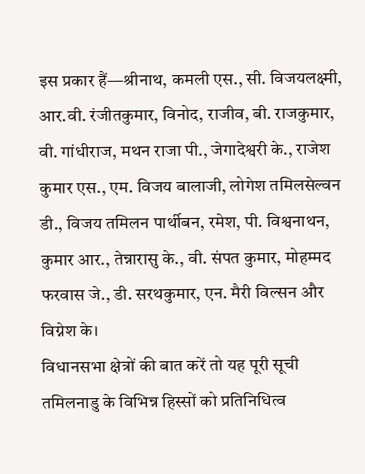इस प्रकार हैं—श्रीनाथ, कमली एस., सी. विजयलक्ष्मी, आर.वी. रंजीतकुमार, विनोद, राजीव, बी. राजकुमार, वी. गांधीराज, मथन राजा पी., जेगादेश्वरी के., राजेश कुमार एस., एम. विजय बालाजी, लोगेश तमिलसेल्वन डी., विजय तमिलन पार्थीबन, रमेश, पी. विश्वनाथन, कुमार आर., तेन्नारासु के., वी. संपत कुमार, मोहम्मद फरवास जे., डी. सरथकुमार, एन. मैरी विल्सन और विग्नेश के।
विधानसभा क्षेत्रों की बात करें तो यह पूरी सूची तमिलनाडु के विभिन्न हिस्सों को प्रतिनिधित्व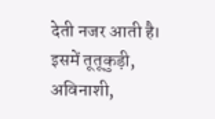देती नजर आती है। इसमें तूतूकुड़ी, अविनाशी,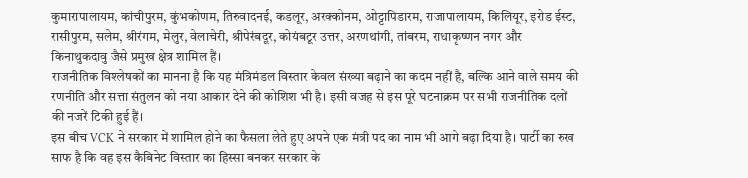कुमारापालायम, कांचीपुरम, कुंभकोणम, तिरुवादनई, कडलूर, अरक्कोनम, ओट्टापिडारम, राजापालायम, किलियूर, इरोड ईस्ट, रासीपुरम, सलेम, श्रीरंगम, मेलुर, वेलाचेरी, श्रीपेरंबदूर, कोयंबटूर उत्तर, अरणथांगी, तांबरम, राधाकृष्णन नगर और किनाथुकदावु जैसे प्रमुख क्षेत्र शामिल हैं।
राजनीतिक विश्लेषकों का मानना है कि यह मंत्रिमंडल विस्तार केवल संख्या बढ़ाने का कदम नहीं है, बल्कि आने वाले समय की रणनीति और सत्ता संतुलन को नया आकार देने की कोशिश भी है। इसी वजह से इस पूरे घटनाक्रम पर सभी राजनीतिक दलों की नजरें टिकी हुई हैं।
इस बीच VCK ने सरकार में शामिल होने का फैसला लेते हुए अपने एक मंत्री पद का नाम भी आगे बढ़ा दिया है। पार्टी का रुख साफ है कि वह इस कैबिनेट विस्तार का हिस्सा बनकर सरकार के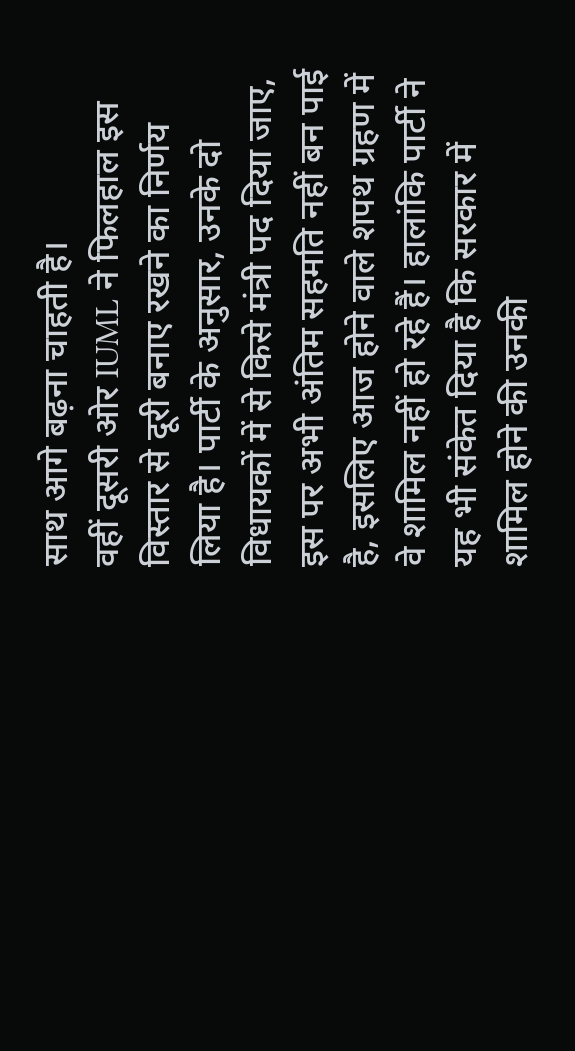साथ आगे बढ़ना चाहती है।
वहीं दूसरी ओर IUML ने फिलहाल इस विस्तार से दूरी बनाए रखने का निर्णय लिया है। पार्टी के अनुसार, उनके दो विधायकों में से किसे मंत्री पद दिया जाए, इस पर अभी अंतिम सहमति नहीं बन पाई है, इसलिए आज होने वाले शपथ ग्रहण में वे शामिल नहीं हो रहे हैं। हालांकि पार्टी ने यह भी संकेत दिया है कि सरकार में शामिल होने की उनकी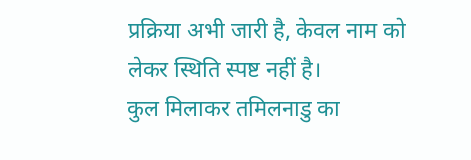प्रक्रिया अभी जारी है, केवल नाम को लेकर स्थिति स्पष्ट नहीं है।
कुल मिलाकर तमिलनाडु का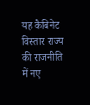यह कैबिनेट विस्तार राज्य की राजनीति में नए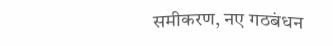समीकरण, नए गठबंधन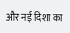और नई दिशा का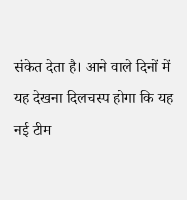संकेत देता है। आने वाले दिनों में यह देखना दिलचस्प होगा कि यह नई टीम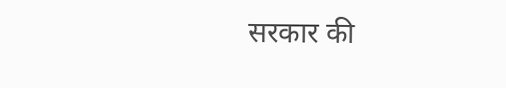सरकार की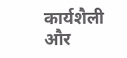कार्यशैली और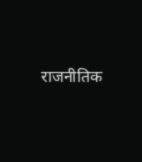राजनीतिक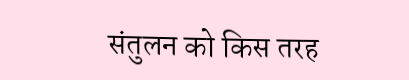संतुलन को किस तरह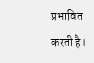प्रभावित करती है।